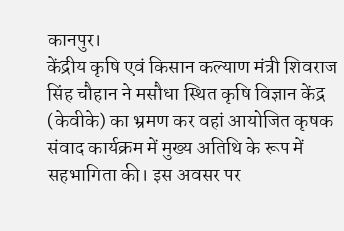कानपुर।
केंद्रीय कृषि एवं किसान कल्याण मंत्री शिवराज सिंह चौहान ने मसौधा स्थित कृषि विज्ञान केंद्र (केवीके) का भ्रमण कर वहां आयोजित कृषक संवाद कार्यक्रम में मुख्य अतिथि के रूप में सहभागिता की। इस अवसर पर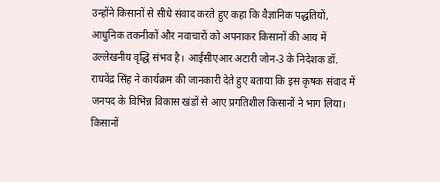उन्होंने किसानों से सीधे संवाद करते हुए कहा कि वैज्ञानिक पद्धतियों, आधुनिक तकनीकों और नवाचारों को अपनाकर किसानों की आय में उल्लेखनीय वृद्धि संभव है। आईसीएआर अटारी जोन-3 के निदेशक डॉ. राघवेंद्र सिंह ने कार्यक्रम की जानकारी देते हुए बताया कि इस कृषक संवाद में जनपद के विभिन्न विकास खंडों से आए प्रगतिशील किसानों ने भाग लिया। किसानों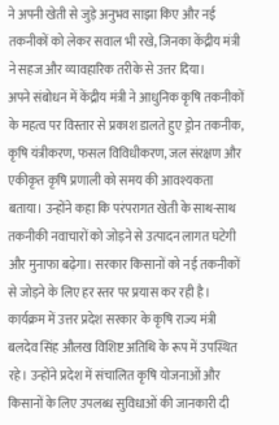ने अपनी खेती से जुड़े अनुभव साझा किए और नई तकनीकों को लेकर सवाल भी रखे, जिनका केंद्रीय मंत्री ने सहज और व्यावहारिक तरीके से उत्तर दिया।
अपने संबोधन में केंद्रीय मंत्री ने आधुनिक कृषि तकनीकों के महत्व पर विस्तार से प्रकाश डालते हुए ड्रोन तकनीक, कृषि यंत्रीकरण, फसल विविधीकरण, जल संरक्षण और एकीकृत कृषि प्रणाली को समय की आवश्यकता बताया। उन्होंने कहा कि परंपरागत खेती के साथ-साथ तकनीकी नवाचारों को जोड़ने से उत्पादन लागत घटेगी और मुनाफा बढ़ेगा। सरकार किसानों को नई तकनीकों से जोड़ने के लिए हर स्तर पर प्रयास कर रही है।
कार्यक्रम में उत्तर प्रदेश सरकार के कृषि राज्य मंत्री बलदेव सिंह औलख विशिष्ट अतिथि के रूप में उपस्थित रहे। उन्होंने प्रदेश में संचालित कृषि योजनाओं और किसानों के लिए उपलब्ध सुविधाओं की जानकारी दी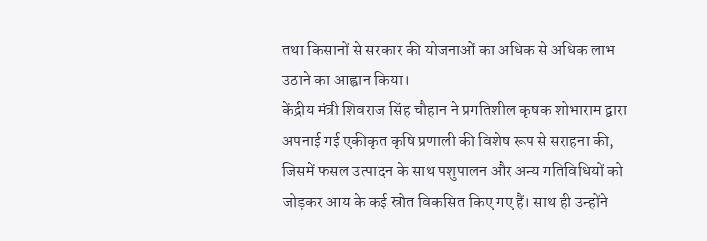तथा किसानों से सरकार की योजनाओं का अधिक से अधिक लाभ उठाने का आह्वान किया।
केंद्रीय मंत्री शिवराज सिंह चौहान ने प्रगतिशील कृषक शोभाराम द्वारा अपनाई गई एकीकृत कृषि प्रणाली की विशेष रूप से सराहना की, जिसमें फसल उत्पादन के साथ पशुपालन और अन्य गतिविधियों को जोड़कर आय के कई स्रोत विकसित किए गए हैं। साथ ही उन्होंने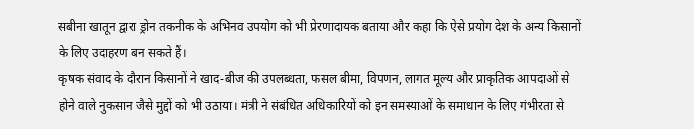सबीना खातून द्वारा ड्रोन तकनीक के अभिनव उपयोग को भी प्रेरणादायक बताया और कहा कि ऐसे प्रयोग देश के अन्य किसानों के लिए उदाहरण बन सकते हैं।
कृषक संवाद के दौरान किसानों ने खाद-बीज की उपलब्धता, फसल बीमा, विपणन, लागत मूल्य और प्राकृतिक आपदाओं से होने वाले नुकसान जैसे मुद्दों को भी उठाया। मंत्री ने संबंधित अधिकारियों को इन समस्याओं के समाधान के लिए गंभीरता से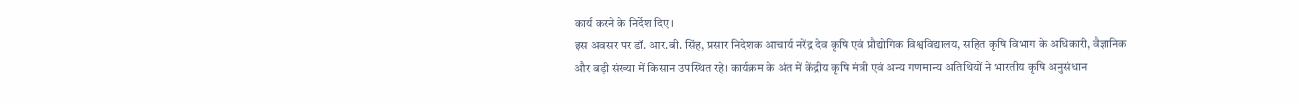कार्य करने के निर्देश दिए।
इस अवसर पर डॉ. आर.बी. सिंह, प्रसार निदेशक आचार्य नरेंद्र देव कृषि एवं प्रौद्योगिक विश्वविद्यालय, सहित कृषि विभाग के अधिकारी, वैज्ञानिक और बड़ी संख्या में किसान उपस्थित रहे। कार्यक्रम के अंत में केंद्रीय कृषि मंत्री एवं अन्य गणमान्य अतिथियों ने भारतीय कृषि अनुसंधान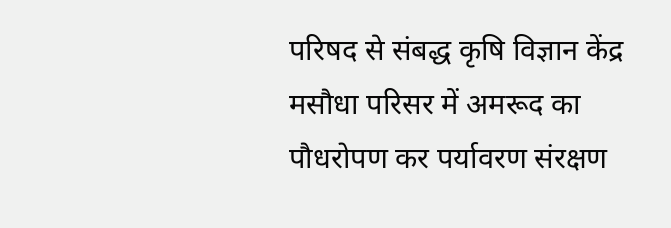परिषद से संबद्ध कृषि विज्ञान केंद्र मसौधा परिसर में अमरूद का पौधरोपण कर पर्यावरण संरक्षण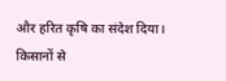और हरित कृषि का संदेश दिया।
किसानों से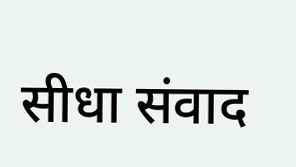सीधा संवाद